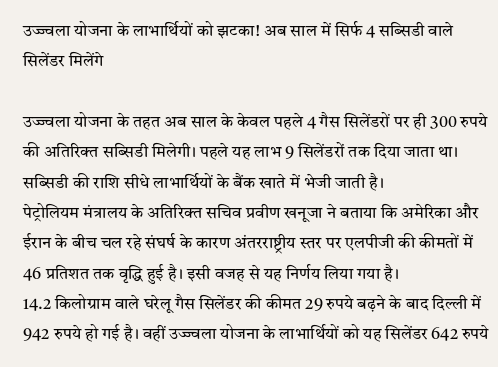उज्ज्वला योजना के लाभार्थियों को झटका! अब साल में सिर्फ 4 सब्सिडी वाले सिलेंडर मिलेंगे

उज्ज्वला योजना के तहत अब साल के केवल पहले 4 गैस सिलेंडरों पर ही 300 रुपये की अतिरिक्त सब्सिडी मिलेगी। पहले यह लाभ 9 सिलेंडरों तक दिया जाता था। सब्सिडी की राशि सीधे लाभार्थियों के बैंक खाते में भेजी जाती है।
पेट्रोलियम मंत्रालय के अतिरिक्त सचिव प्रवीण खनूजा ने बताया कि अमेरिका और ईरान के बीच चल रहे संघर्ष के कारण अंतरराष्ट्रीय स्तर पर एलपीजी की कीमतों में 46 प्रतिशत तक वृद्धि हुई है। इसी वजह से यह निर्णय लिया गया है।
14.2 किलोग्राम वाले घरेलू गैस सिलेंडर की कीमत 29 रुपये बढ़ने के बाद दिल्ली में 942 रुपये हो गई है। वहीं उज्ज्वला योजना के लाभार्थियों को यह सिलेंडर 642 रुपये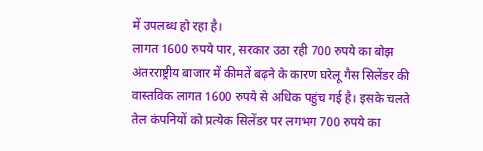में उपलब्ध हो रहा है।
लागत 1600 रुपये पार, सरकार उठा रही 700 रुपये का बोझ
अंतरराष्ट्रीय बाजार में कीमतें बढ़ने के कारण घरेलू गैस सिलेंडर की वास्तविक लागत 1600 रुपये से अधिक पहुंच गई है। इसके चलते तेल कंपनियों को प्रत्येक सिलेंडर पर लगभग 700 रुपये का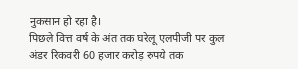नुकसान हो रहा है।
पिछले वित्त वर्ष के अंत तक घरेलू एलपीजी पर कुल अंडर रिकवरी 60 हजार करोड़ रुपये तक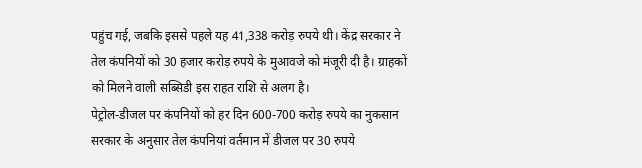पहुंच गई, जबकि इससे पहले यह 41,338 करोड़ रुपये थी। केंद्र सरकार ने तेल कंपनियों को 30 हजार करोड़ रुपये के मुआवजे को मंजूरी दी है। ग्राहकों को मिलने वाली सब्सिडी इस राहत राशि से अलग है।
पेट्रोल-डीजल पर कंपनियों को हर दिन 600-700 करोड़ रुपये का नुकसान
सरकार के अनुसार तेल कंपनियां वर्तमान में डीजल पर 30 रुपये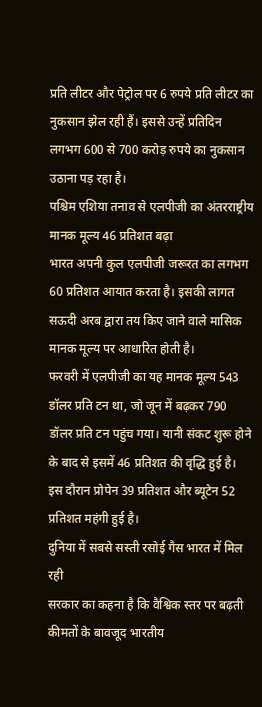प्रति लीटर और पेट्रोल पर 6 रुपये प्रति लीटर का नुकसान झेल रही हैं। इससे उन्हें प्रतिदिन लगभग 600 से 700 करोड़ रुपये का नुकसान उठाना पड़ रहा है।
पश्चिम एशिया तनाव से एलपीजी का अंतरराष्ट्रीय मानक मूल्य 46 प्रतिशत बढ़ा
भारत अपनी कुल एलपीजी जरूरत का लगभग 60 प्रतिशत आयात करता है। इसकी लागत सऊदी अरब द्वारा तय किए जाने वाले मासिक मानक मूल्य पर आधारित होती है।
फरवरी में एलपीजी का यह मानक मूल्य 543 डॉलर प्रति टन था, जो जून में बढ़कर 790 डॉलर प्रति टन पहुंच गया। यानी संकट शुरू होने के बाद से इसमें 46 प्रतिशत की वृद्धि हुई है। इस दौरान प्रोपेन 39 प्रतिशत और ब्यूटेन 52 प्रतिशत महंगी हुई है।
दुनिया में सबसे सस्ती रसोई गैस भारत में मिल रही
सरकार का कहना है कि वैश्विक स्तर पर बढ़ती कीमतों के बावजूद भारतीय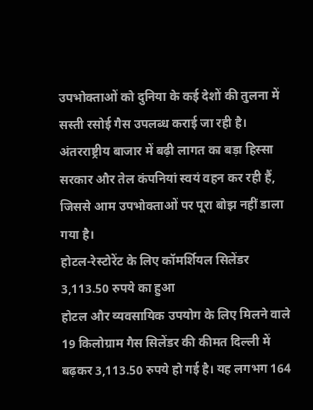उपभोक्ताओं को दुनिया के कई देशों की तुलना में सस्ती रसोई गैस उपलब्ध कराई जा रही है।
अंतरराष्ट्रीय बाजार में बढ़ी लागत का बड़ा हिस्सा सरकार और तेल कंपनियां स्वयं वहन कर रही हैं, जिससे आम उपभोक्ताओं पर पूरा बोझ नहीं डाला गया है।
होटल-रेस्टोरेंट के लिए कॉमर्शियल सिलेंडर 3,113.50 रुपये का हुआ
होटल और व्यवसायिक उपयोग के लिए मिलने वाले 19 किलोग्राम गैस सिलेंडर की कीमत दिल्ली में बढ़कर 3,113.50 रुपये हो गई है। यह लगभग 164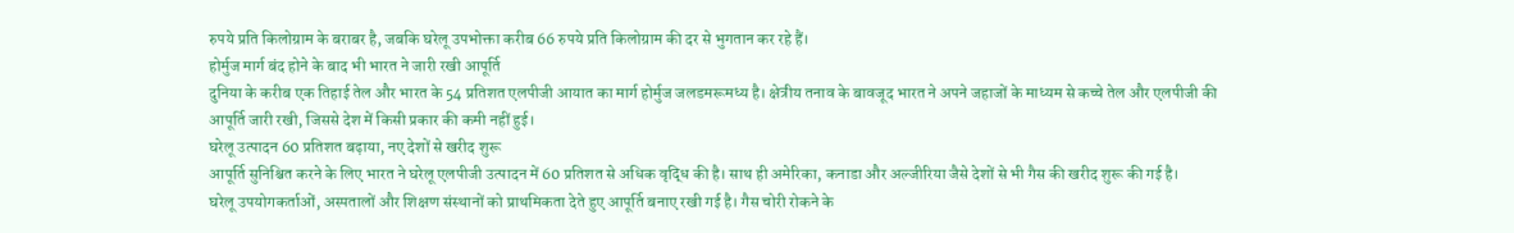रुपये प्रति किलोग्राम के बराबर है, जबकि घरेलू उपभोक्ता करीब 66 रुपये प्रति किलोग्राम की दर से भुगतान कर रहे हैं।
होर्मुज मार्ग बंद होने के बाद भी भारत ने जारी रखी आपूर्ति
दुनिया के करीब एक तिहाई तेल और भारत के 54 प्रतिशत एलपीजी आयात का मार्ग होर्मुज जलडमरूमध्य है। क्षेत्रीय तनाव के बावजूद भारत ने अपने जहाजों के माध्यम से कच्चे तेल और एलपीजी की आपूर्ति जारी रखी, जिससे देश में किसी प्रकार की कमी नहीं हुई।
घरेलू उत्पादन 60 प्रतिशत बढ़ाया, नए देशों से खरीद शुरू
आपूर्ति सुनिश्चित करने के लिए भारत ने घरेलू एलपीजी उत्पादन में 60 प्रतिशत से अधिक वृद्धि की है। साथ ही अमेरिका, कनाडा और अल्जीरिया जैसे देशों से भी गैस की खरीद शुरू की गई है।
घरेलू उपयोगकर्ताओं, अस्पतालों और शिक्षण संस्थानों को प्राथमिकता देते हुए आपूर्ति बनाए रखी गई है। गैस चोरी रोकने के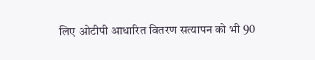लिए ओटीपी आधारित वितरण सत्यापन को भी 90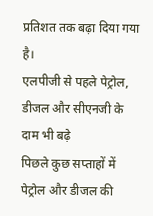प्रतिशत तक बढ़ा दिया गया है।
एलपीजी से पहले पेट्रोल, डीजल और सीएनजी के दाम भी बढ़े
पिछले कुछ सप्ताहों में पेट्रोल और डीजल की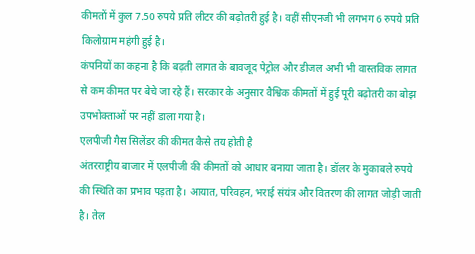कीमतों में कुल 7.50 रुपये प्रति लीटर की बढ़ोतरी हुई है। वहीं सीएनजी भी लगभग 6 रुपये प्रति किलोग्राम महंगी हुई है।
कंपनियों का कहना है कि बढ़ती लागत के बावजूद पेट्रोल और डीजल अभी भी वास्तविक लागत से कम कीमत पर बेचे जा रहे हैं। सरकार के अनुसार वैश्विक कीमतों में हुई पूरी बढ़ोतरी का बोझ उपभोक्ताओं पर नहीं डाला गया है।
एलपीजी गैस सिलेंडर की कीमत कैसे तय होती है
अंतरराष्ट्रीय बाजार में एलपीजी की कीमतों को आधार बनाया जाता है। डॉलर के मुकाबले रुपये की स्थिति का प्रभाव पड़ता है। आयात, परिवहन, भराई संयंत्र और वितरण की लागत जोड़ी जाती है। तेल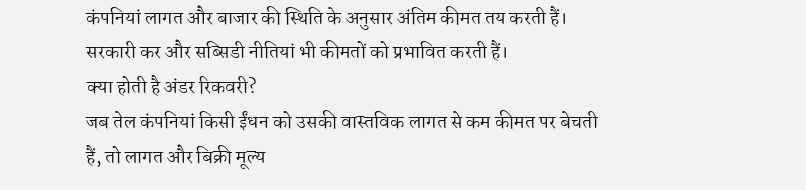कंपनियां लागत और बाजार की स्थिति के अनुसार अंतिम कीमत तय करती हैं। सरकारी कर और सब्सिडी नीतियां भी कीमतों को प्रभावित करती हैं।
क्या होती है अंडर रिकवरी?
जब तेल कंपनियां किसी ईंधन को उसकी वास्तविक लागत से कम कीमत पर बेचती हैं, तो लागत और बिक्री मूल्य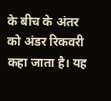के बीच के अंतर को अंडर रिकवरी कहा जाता है। यह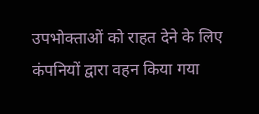उपभोक्ताओं को राहत देने के लिए कंपनियों द्वारा वहन किया गया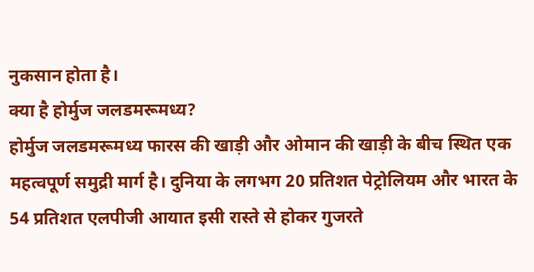नुकसान होता है।
क्या है होर्मुज जलडमरूमध्य?
होर्मुज जलडमरूमध्य फारस की खाड़ी और ओमान की खाड़ी के बीच स्थित एक महत्वपूर्ण समुद्री मार्ग है। दुनिया के लगभग 20 प्रतिशत पेट्रोलियम और भारत के 54 प्रतिशत एलपीजी आयात इसी रास्ते से होकर गुजरते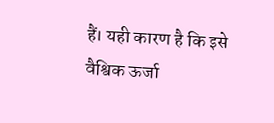हैं। यही कारण है कि इसे वैश्विक ऊर्जा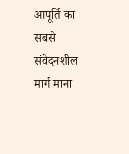आपूर्ति का सबसे संवेदनशील मार्ग माना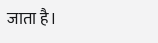जाता है।